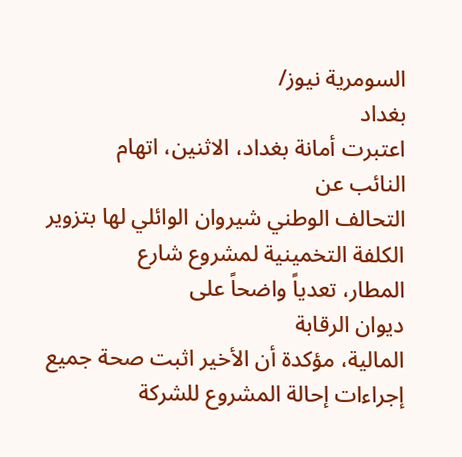السومرية نيوز/
بغداد
اعتبرت أمانة بغداد، الاثنين، اتهام
النائب عن
التحالف الوطني شيروان الوائلي لها بتزوير الكلفة التخمينية لمشروع شارع
المطار، تعدياً واضحاً على
ديوان الرقابة
المالية، مؤكدة أن الأخير اثبت صحة جميع إجراءات إحالة المشروع للشركة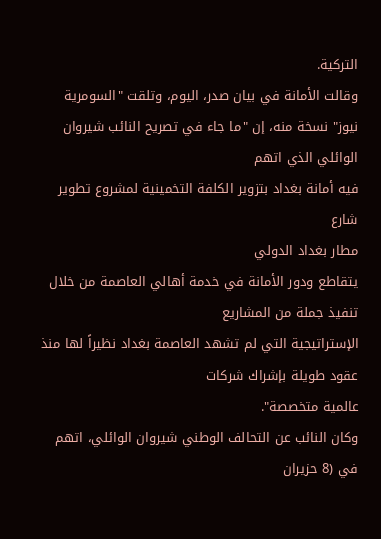التركية.
وقالت الأمانة في بيان صدر، اليوم، وتلقت "السومرية
نيوز" نسخة منه، إن "ما جاء في تصريح النائب شيروان الوائلي الذي اتهم
فيه أمانة بغداد بتزوير الكلفة التخمينية لمشروع تطوير شارع
مطار بغداد الدولي
يتقاطع ودور الأمانة في خدمة أهالي العاصمة من خلال تنفيذ جملة من المشاريع
الإستراتيجية التي لم تشهد العاصمة بغداد نظيراً لها منذ عقود طويلة بإشراك شركات
عالمية متخصصة".
وكان النائب عن التحالف الوطني شيروان الوائلي، اتهم في (8 حزيران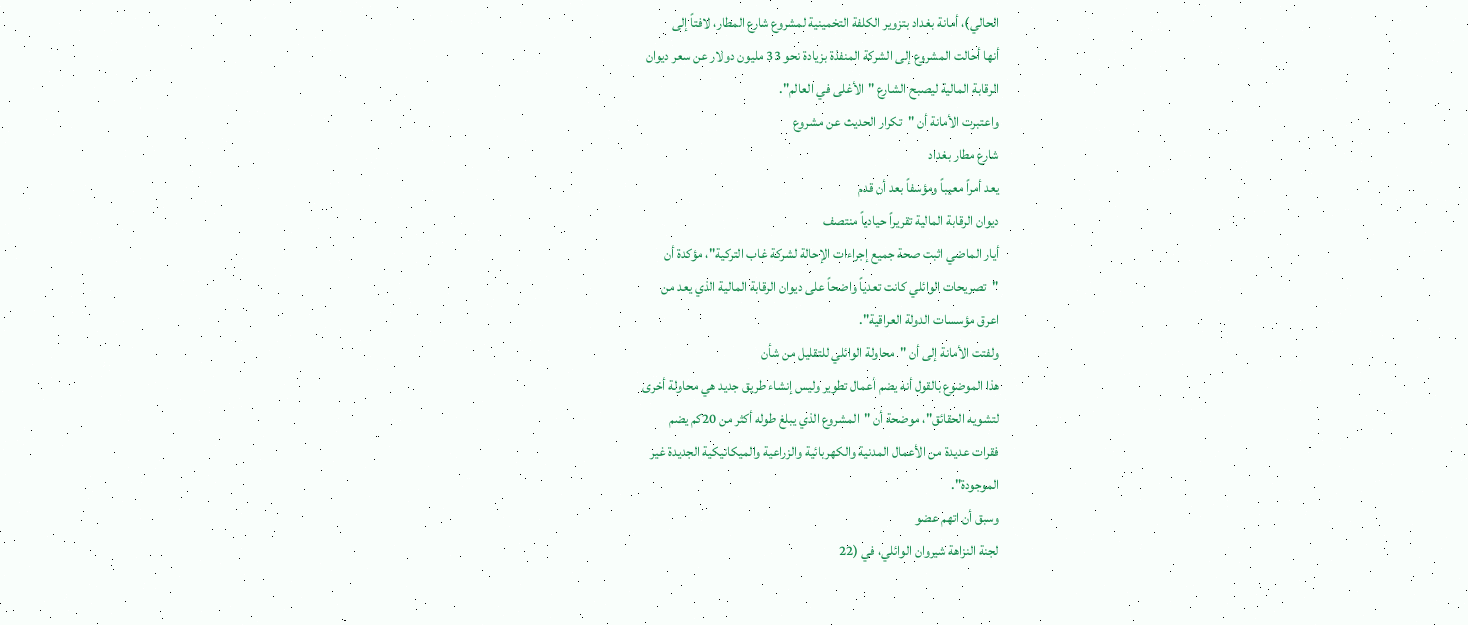الحالي)، أمانة بغداد بتزوير الكلفة التخمينية لمشروع شارع المطار، لافتاً إلى
أنها أحالت المشروع إلى الشركة المنفذة بزيادة نحو 33 مليون دولار عن سعر ديوان
الرقابة المالية ليصبح الشارع "الأغلى في العالم".
واعتبرت الأمانة أن "تكرار الحديث عن مشروع
شارع مطار بغداد
يعد أمراً معيباً ومؤسفاً بعد أن قدم
ديوان الرقابة المالية تقريراً حيادياً منتصف
أيار الماضي اثبت صحة جميع إجراءات الإحالة لشركة غاب التركية"، مؤكدة أن
"تصريحات الوائلي كانت تعدياً واضحاً على ديوان الرقابة المالية الذي يعد من
اعرق مؤسسات الدولة العراقية".
ولفتت الأمانة إلى أن "محاولة الوائلي للتقليل من شأن
هذا الموضوع بالقول أنه يضم أعمال تطوير وليس إنشاء طريق جديد هي محاولة أخرى
لتشويه الحقائق"، موضحة أن "المشروع الذي يبلغ طوله أكثر من 20كم يضم
فقرات عديدة من الأعمال المدنية والكهربائية والزراعية والميكانيكية الجديدة غير
الموجودة".
وسبق أن اتهم عضو
لجنة النزاهة شيروان الوائلي، في (22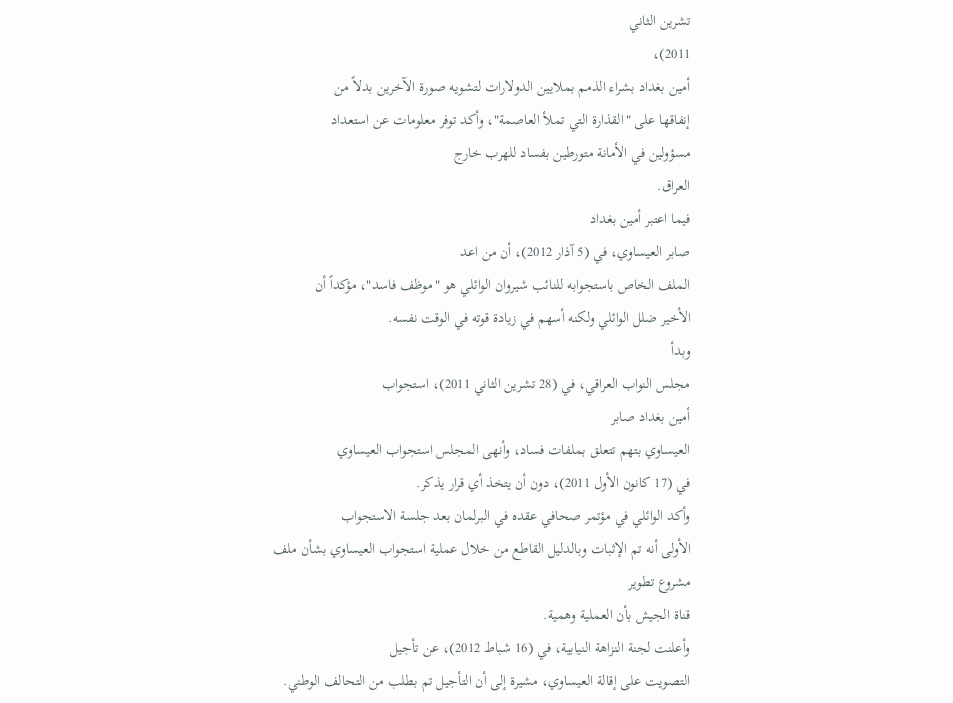تشرين الثاني
2011)،
أمين بغداد بشراء الذمم بملايين الدولارات لتشويه صورة الآخرين بدلاً من
إنفاقها على "القذارة التي تملأ العاصمة"، وأكد توفر معلومات عن استعداد
مسؤولين في الأمانة متورطين بفساد للهرب خارج
العراق.
فيما اعتبر أمين بغداد
صابر العيساوي، في (5 آذار 2012)، أن من اعد
الملف الخاص باستجوابه للنائب شيروان الوائلي هو "موظف فاسد"، مؤكداً أن
الأخير ضلل الوائلي ولكنه أسهم في زيادة قوته في الوقت نفسه.
وبدأ
مجلس النواب العراقي، في (28 تشرين الثاني 2011)، استجواب
أمين بغداد صابر
العيساوي بتهم تتعلق بملفات فساد، وأنهى المجلس استجواب العيساوي
في (17 كانون الأول 2011)، دون أن يتخذ أي قرار يذكر.
وأكد الوائلي في مؤتمر صحافي عقده في البرلمان بعد جلسة الاستجواب
الأولى أنه تم الإثبات وبالدليل القاطع من خلال عملية استجواب العيساوي بشأن ملف
مشروع تطوير
قناة الجيش بأن العملية وهمية.
وأعلنت لجنة النزاهة النيابية، في (16 شباط 2012)، عن تأجيل
التصويت على إقالة العيساوي، مشيرة إلى أن التأجيل تم بطلب من التحالف الوطني.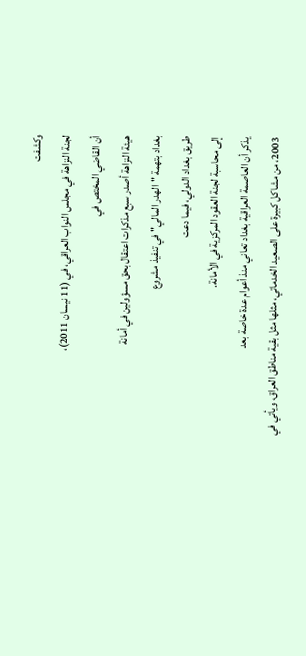وكشفت
لجنة النزاهة في مجلس النواب العراقي، في (11 نيسان 2011)،
أن القاضي المختص في
هيئة النزاهة أصدر سبع مذكرات اعتقال بحق مسؤولين في أمانة
بغداد بتهمة "الهدر المالي" في تنفيذ مشروع
طريق بغداد الدولي، فيما دعت
إلى محاسبة لجنة العقود المركزية في الأمانة.
يذكر أن العاصمة العراقية بغداد تعاني منذ أعوام عدة خاصة بعد
2003، من مشاكل كبيرة على الصعيد الخدماتي، مثلها مثل بقية مناطق العراق، ويأتي في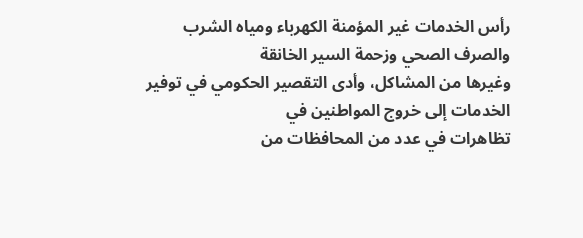رأس الخدمات غير المؤمنة الكهرباء ومياه الشرب والصرف الصحي وزحمة السير الخانقة
وغيرها من المشاكل، وأدى التقصير الحكومي في توفير الخدمات إلى خروج المواطنين في
تظاهرات في عدد من المحافظات من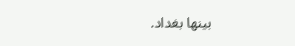بينها بغداد.